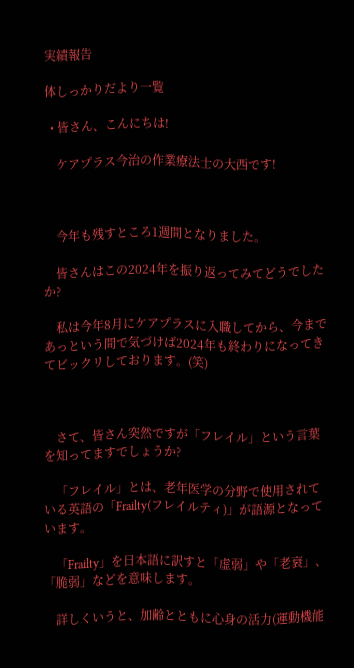実績報告

体しっかりだより一覧

  • 皆さん、こんにちは!

    ケアプラス今治の作業療法士の大西です!



    今年も残すところ1週間となりました。

    皆さんはこの2024年を振り返ってみてどうでしたか?

    私は今年8月にケアプラスに入職してから、今まであっという間で気づけば2024年も終わりになってきてビックリしております。(笑)



    さて、皆さん突然ですが「フレイル」という言葉を知ってますでしょうか?

    「フレイル」とは、老年医学の分野で使用されている英語の「Frailty(フレイルティ)」が語源となっています。

    「Frailty」を日本語に訳すと「虚弱」や「老衰」、「脆弱」などを意味します。

    詳しくいうと、加齢とともに心身の活力(運動機能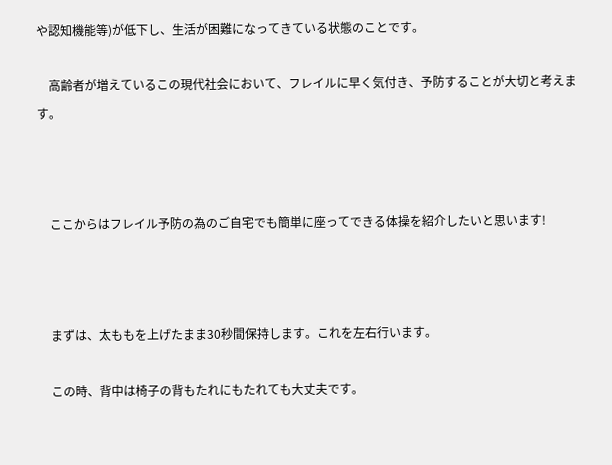や認知機能等)が低下し、生活が困難になってきている状態のことです。

    高齢者が増えているこの現代社会において、フレイルに早く気付き、予防することが大切と考えます。



    ここからはフレイル予防の為のご自宅でも簡単に座ってできる体操を紹介したいと思います!



    まずは、太ももを上げたまま30秒間保持します。これを左右行います。

    この時、背中は椅子の背もたれにもたれても大丈夫です。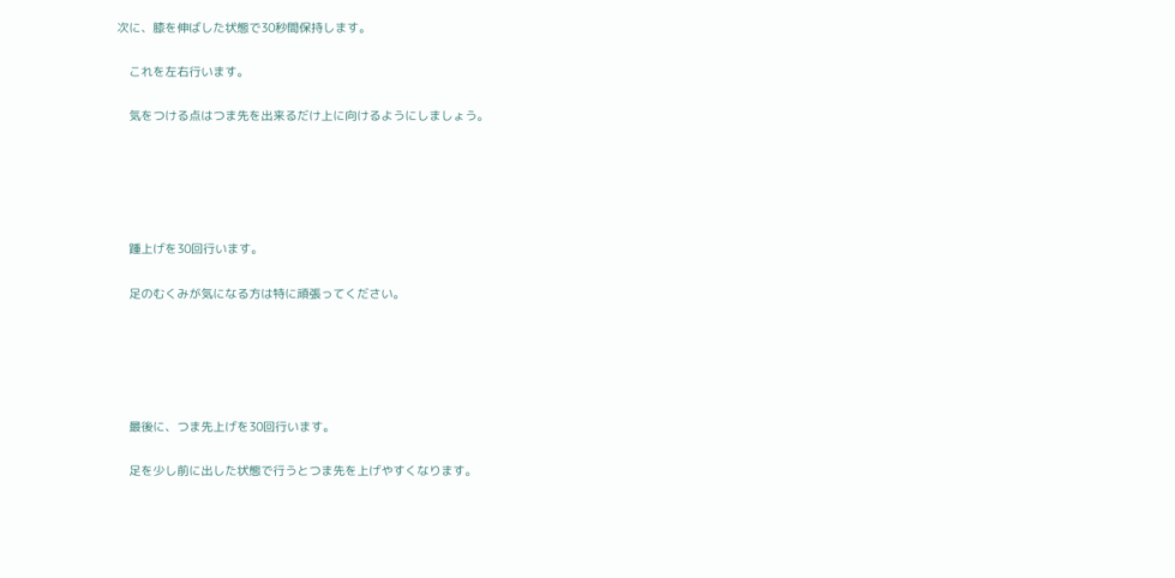次に、膝を伸ばした状態で30秒間保持します。

    これを左右行います。

    気をつける点はつま先を出来るだけ上に向けるようにしましょう。





    踵上げを30回行います。

    足のむくみが気になる方は特に頑張ってください。





    最後に、つま先上げを30回行います。

    足を少し前に出した状態で行うとつま先を上げやすくなります。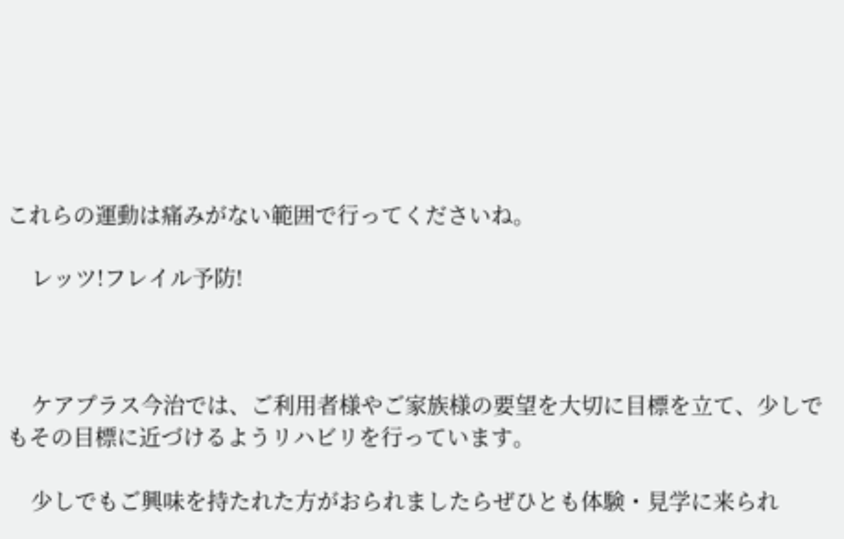これらの運動は痛みがない範囲で行ってくださいね。

    レッツ!フレイル予防!



    ケアプラス今治では、ご利用者様やご家族様の要望を大切に目標を立て、少しでもその目標に近づけるようリハビリを行っています。

    少しでもご興味を持たれた方がおられましたらぜひとも体験・見学に来られ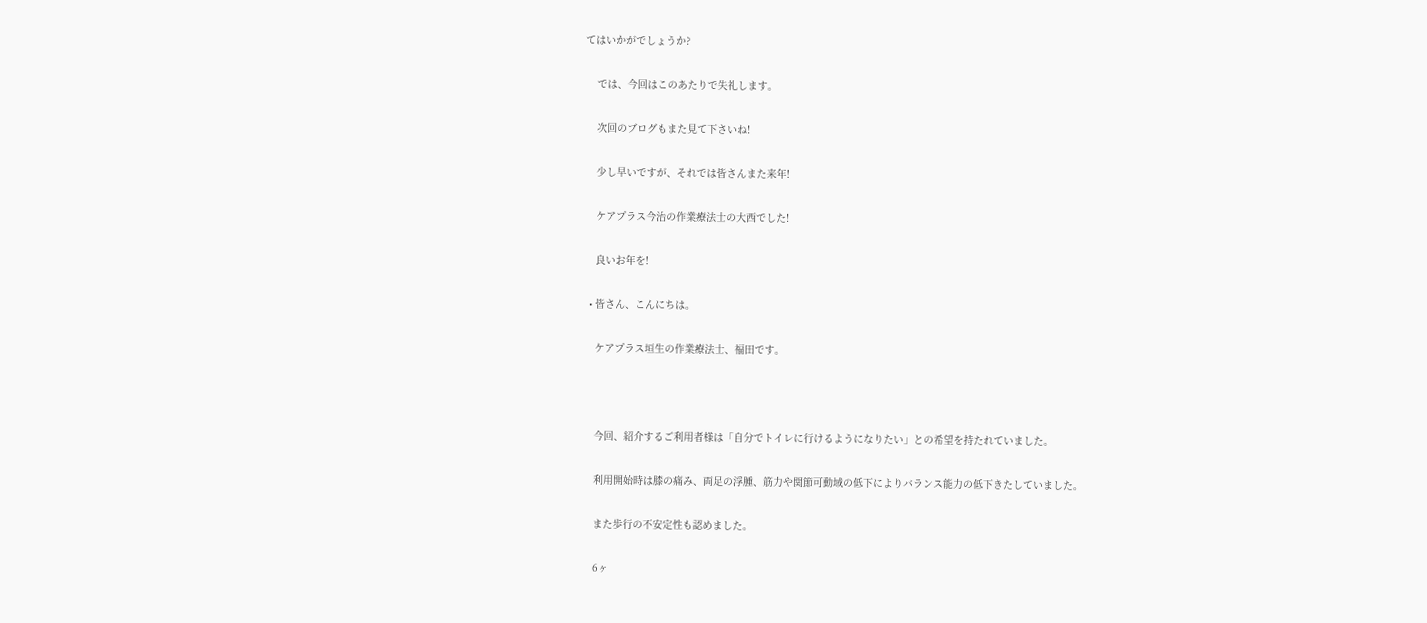てはいかがでしょうか?

    では、今回はこのあたりで失礼します。

    次回のブログもまた見て下さいね!

    少し早いですが、それでは皆さんまた来年!

    ケアプラス今治の作業療法士の大西でした!

    良いお年を!

  • 皆さん、こんにちは。

    ケアプラス垣生の作業療法士、福田です。



    今回、紹介するご利用者様は「自分でトイレに行けるようになりたい」との希望を持たれていました。

    利用開始時は膝の痛み、両足の浮腫、筋力や関節可動域の低下によりバランス能力の低下きたしていました。

    また歩行の不安定性も認めました。

    6ヶ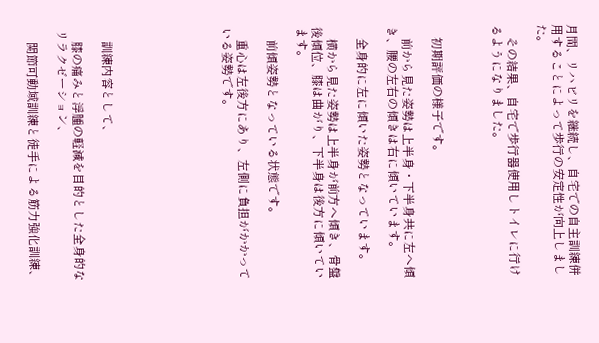月間、リハビリを継続し、自宅での自主訓練併用することによって歩行の安定性が向上しました。

    その結果、自宅で歩行器使用しトイレに行けるようになりました。



    初期評価の様子です。

    前から見た姿勢は上半身・下半身共に左へ傾き、腰の左右の傾きは右に傾いています。

    全身的に左に傾いた姿勢となっています。

    横から見た姿勢は上半身が前方へ傾き、骨盤後傾位、膝は曲がり、下半身は後方に傾いています。

    前傾姿勢となっている状態です。

    重心は左後方にあり、左側に負担がかかっている姿勢です。







    訓練内容として、

    膝の痛みと浮腫の軽減を目的とした全身的なリラクゼーション、

    関節可動域訓練と徒手による筋力強化訓練、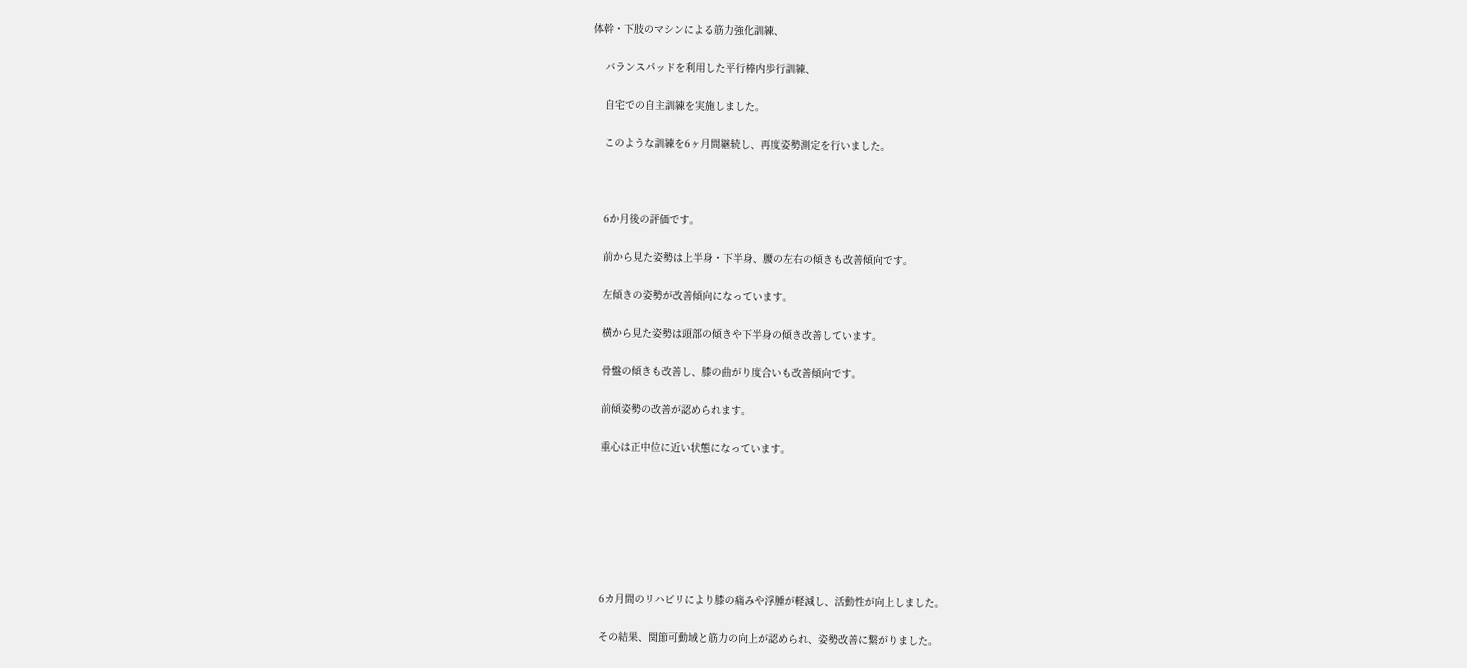体幹・下肢のマシンによる筋力強化訓練、

    バランスパッドを利用した平行棒内歩行訓練、

    自宅での自主訓練を実施しました。

    このような訓練を6ヶ月間継続し、再度姿勢測定を行いました。



    6か月後の評価です。

    前から見た姿勢は上半身・下半身、腰の左右の傾きも改善傾向です。

    左傾きの姿勢が改善傾向になっています。

    横から見た姿勢は頭部の傾きや下半身の傾き改善しています。

    骨盤の傾きも改善し、膝の曲がり度合いも改善傾向です。

    前傾姿勢の改善が認められます。

    重心は正中位に近い状態になっています。







    6カ月間のリハビリにより膝の痛みや浮腫が軽減し、活動性が向上しました。

    その結果、関節可動域と筋力の向上が認められ、姿勢改善に繋がりました。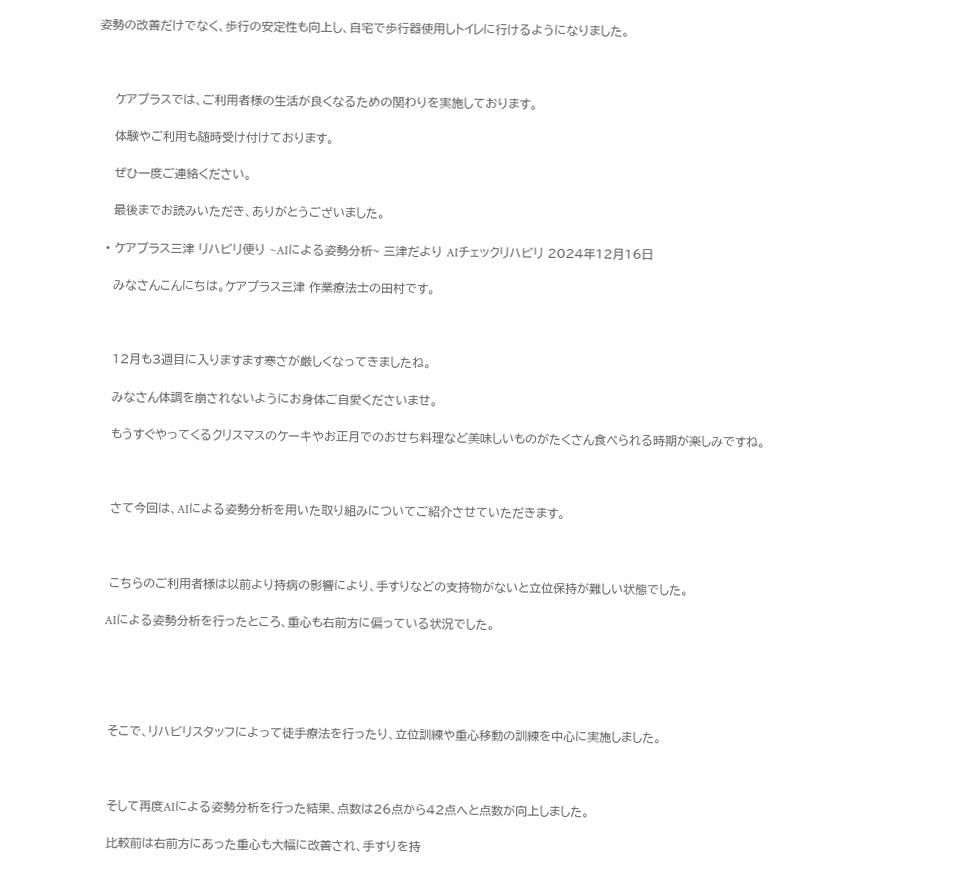姿勢の改善だけでなく、歩行の安定性も向上し、自宅で歩行器使用しトイレに行けるようになりました。



    ケアプラスでは、ご利用者様の生活が良くなるための関わりを実施しております。

    体験やご利用も随時受け付けております。

    ぜひ一度ご連絡ください。

    最後までお読みいただき、ありがとうございました。

  • ケアプラス三津 リハビリ便り ~AIによる姿勢分析~ 三津だより AIチェックリハビリ 2024年12月16日

    みなさんこんにちは。ケアプラス三津 作業療法士の田村です。



    12月も3週目に入りますます寒さが厳しくなってきましたね。

    みなさん体調を崩されないようにお身体ご自愛くださいませ。

    もうすぐやってくるクリスマスのケーキやお正月でのおせち料理など美味しいものがたくさん食べられる時期が楽しみですね。



    さて今回は、AIによる姿勢分析を用いた取り組みについてご紹介させていただきます。



    こちらのご利用者様は以前より持病の影響により、手すりなどの支持物がないと立位保持が難しい状態でした。

    AIによる姿勢分析を行ったところ、重心も右前方に偏っている状況でした。





    そこで、リハビリスタッフによって徒手療法を行ったり、立位訓練や重心移動の訓練を中心に実施しました。



    そして再度AIによる姿勢分析を行った結果、点数は26点から42点へと点数が向上しました。

    比較前は右前方にあった重心も大幅に改善され、手すりを持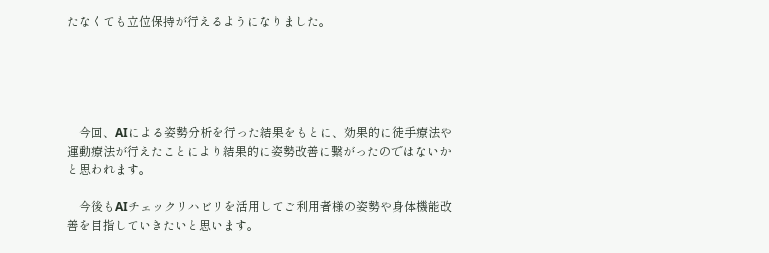たなくても立位保持が行えるようになりました。





    今回、AIによる姿勢分析を行った結果をもとに、効果的に徒手療法や運動療法が行えたことにより結果的に姿勢改善に繋がったのではないかと思われます。

    今後もAIチェックリハビリを活用してご利用者様の姿勢や身体機能改善を目指していきたいと思います。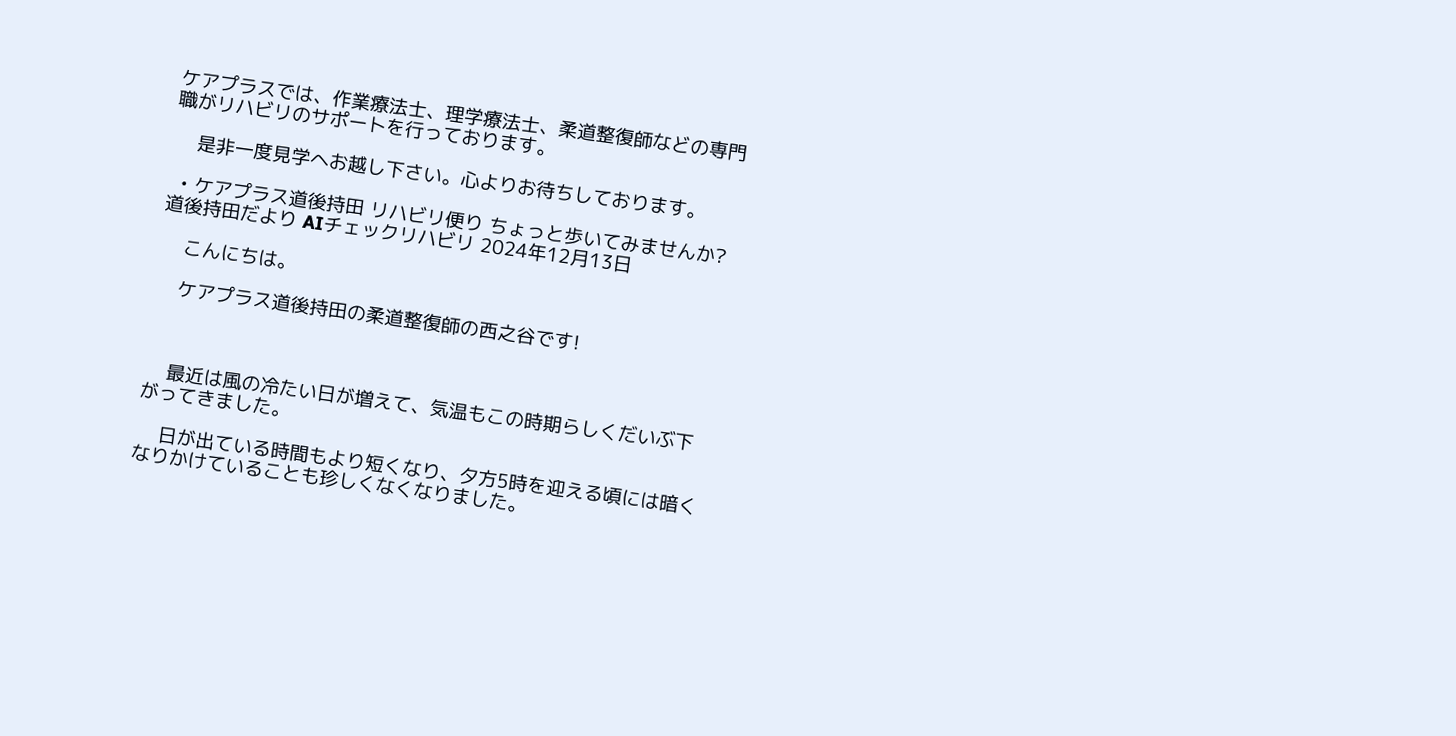ケアプラスでは、作業療法士、理学療法士、柔道整復師などの専門職がリハビリのサポートを行っております。

    是非一度見学へお越し下さい。心よりお待ちしております。

  • ケアプラス道後持田 リハビリ便り ちょっと歩いてみませんか? 道後持田だより AIチェックリハビリ 2024年12月13日

    こんにちは。

    ケアプラス道後持田の柔道整復師の西之谷です!



    最近は風の冷たい日が増えて、気温もこの時期らしくだいぶ下がってきました。

    日が出ている時間もより短くなり、夕方5時を迎える頃には暗くなりかけていることも珍しくなくなりました。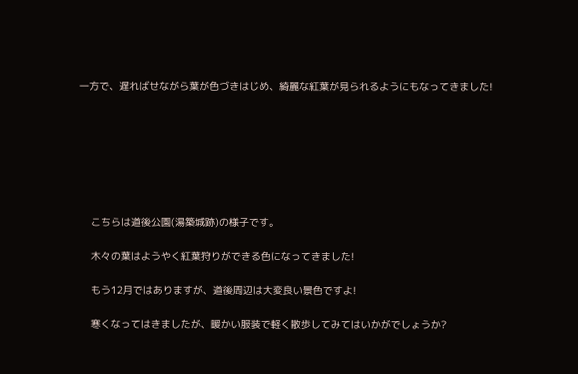一方で、遅ればせながら葉が色づきはじめ、綺麗な紅葉が見られるようにもなってきました!







    こちらは道後公園(湯築城跡)の様子です。

    木々の葉はようやく紅葉狩りができる色になってきました!

    もう12月ではありますが、道後周辺は大変良い景色ですよ!

    寒くなってはきましたが、暖かい服装で軽く散歩してみてはいかがでしょうか?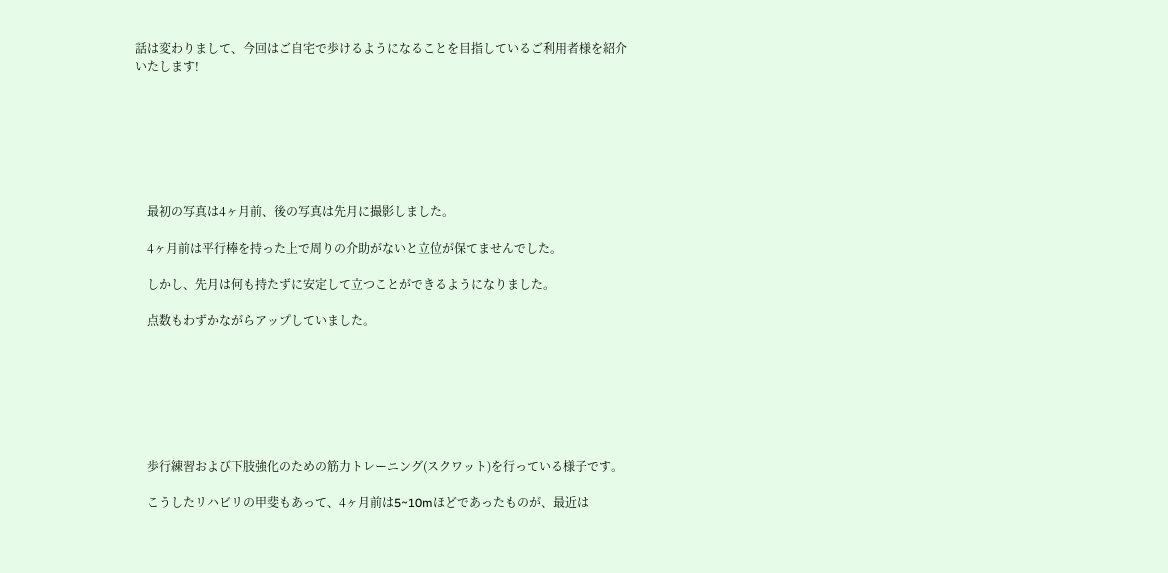話は変わりまして、今回はご自宅で歩けるようになることを目指しているご利用者様を紹介いたします!







    最初の写真は4ヶ月前、後の写真は先月に撮影しました。

    4ヶ月前は平行棒を持った上で周りの介助がないと立位が保てませんでした。

    しかし、先月は何も持たずに安定して立つことができるようになりました。

    点数もわずかながらアップしていました。







    歩行練習および下肢強化のための筋力トレーニング(スクワット)を行っている様子です。

    こうしたリハビリの甲斐もあって、4ヶ月前は5~10mほどであったものが、最近は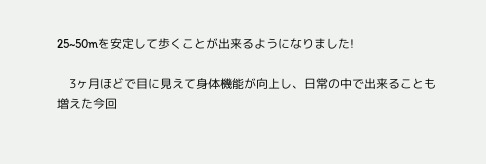25~50mを安定して歩くことが出来るようになりました!

    3ヶ月ほどで目に見えて身体機能が向上し、日常の中で出来ることも増えた今回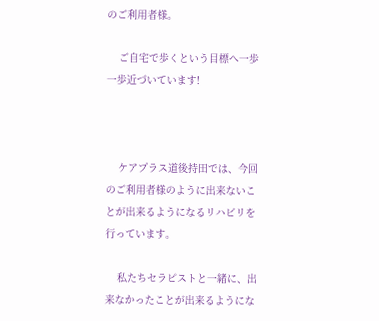のご利用者様。

    ご自宅で歩くという目標へ一歩一歩近づいています!



    ケアプラス道後持田では、今回のご利用者様のように出来ないことが出来るようになるリハビリを行っています。

    私たちセラピストと一緒に、出来なかったことが出来るようにな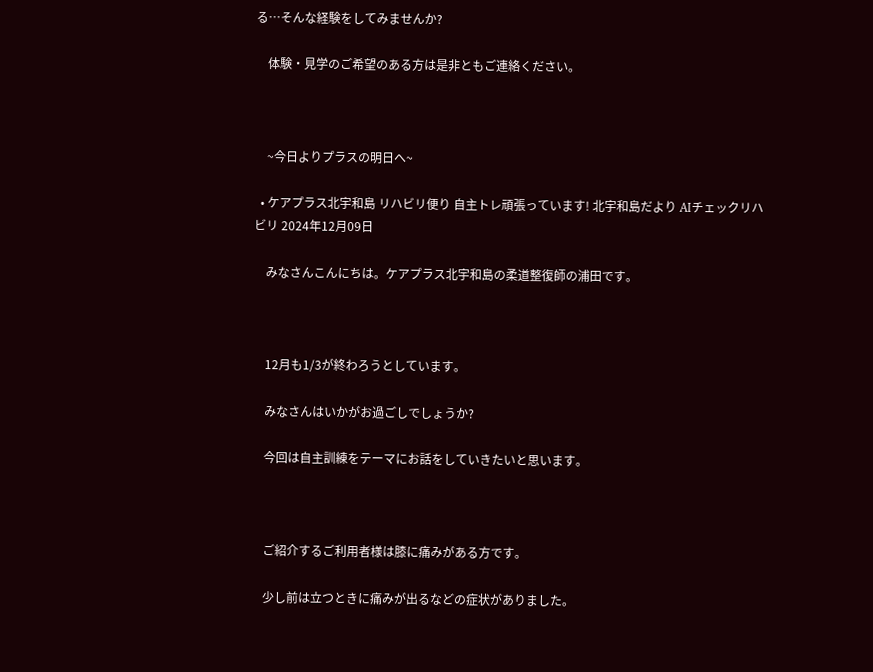る…そんな経験をしてみませんか?

    体験・見学のご希望のある方は是非ともご連絡ください。



    ~今日よりプラスの明日へ~

  • ケアプラス北宇和島 リハビリ便り 自主トレ頑張っています! 北宇和島だより AIチェックリハビリ 2024年12月09日

    みなさんこんにちは。ケアプラス北宇和島の柔道整復師の浦田です。



    12月も1/3が終わろうとしています。

    みなさんはいかがお過ごしでしょうか?

    今回は自主訓練をテーマにお話をしていきたいと思います。



    ご紹介するご利用者様は膝に痛みがある方です。

    少し前は立つときに痛みが出るなどの症状がありました。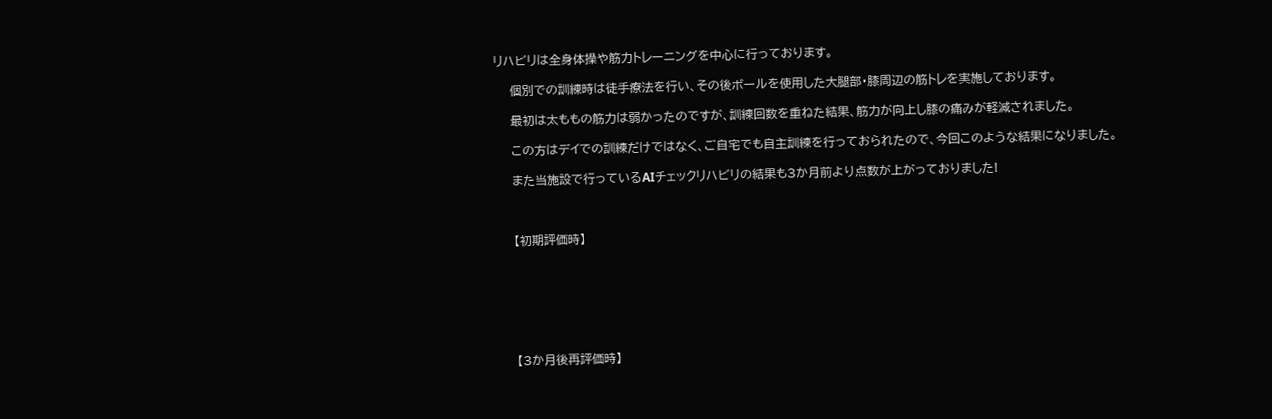リハビリは全身体操や筋力トレーニングを中心に行っております。

    個別での訓練時は徒手療法を行い、その後ボールを使用した大腿部・膝周辺の筋トレを実施しております。

    最初は太ももの筋力は弱かったのですが、訓練回数を重ねた結果、筋力が向上し膝の痛みが軽減されました。

    この方はデイでの訓練だけではなく、ご自宅でも自主訓練を行っておられたので、今回このような結果になりました。

    また当施設で行っているAIチェックリハビリの結果も3か月前より点数が上がっておりました!



    【初期評価時】







    【3か月後再評価時】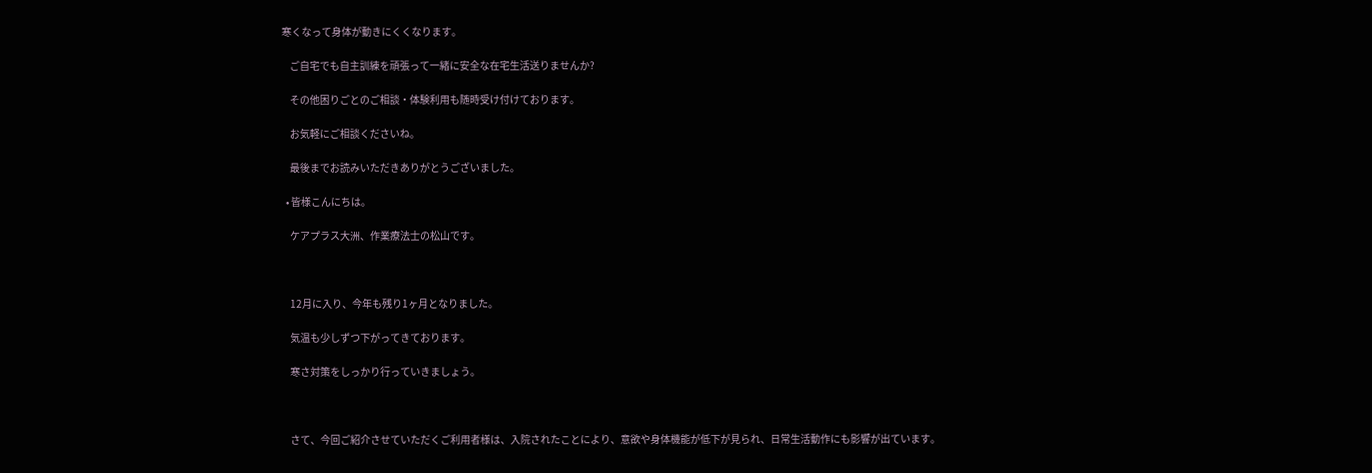寒くなって身体が動きにくくなります。

    ご自宅でも自主訓練を頑張って一緒に安全な在宅生活送りませんか?

    その他困りごとのご相談・体験利用も随時受け付けております。

    お気軽にご相談くださいね。

    最後までお読みいただきありがとうございました。

  • 皆様こんにちは。

    ケアプラス大洲、作業療法士の松山です。



    12月に入り、今年も残り1ヶ月となりました。

    気温も少しずつ下がってきております。

    寒さ対策をしっかり行っていきましょう。



    さて、今回ご紹介させていただくご利用者様は、入院されたことにより、意欲や身体機能が低下が見られ、日常生活動作にも影響が出ています。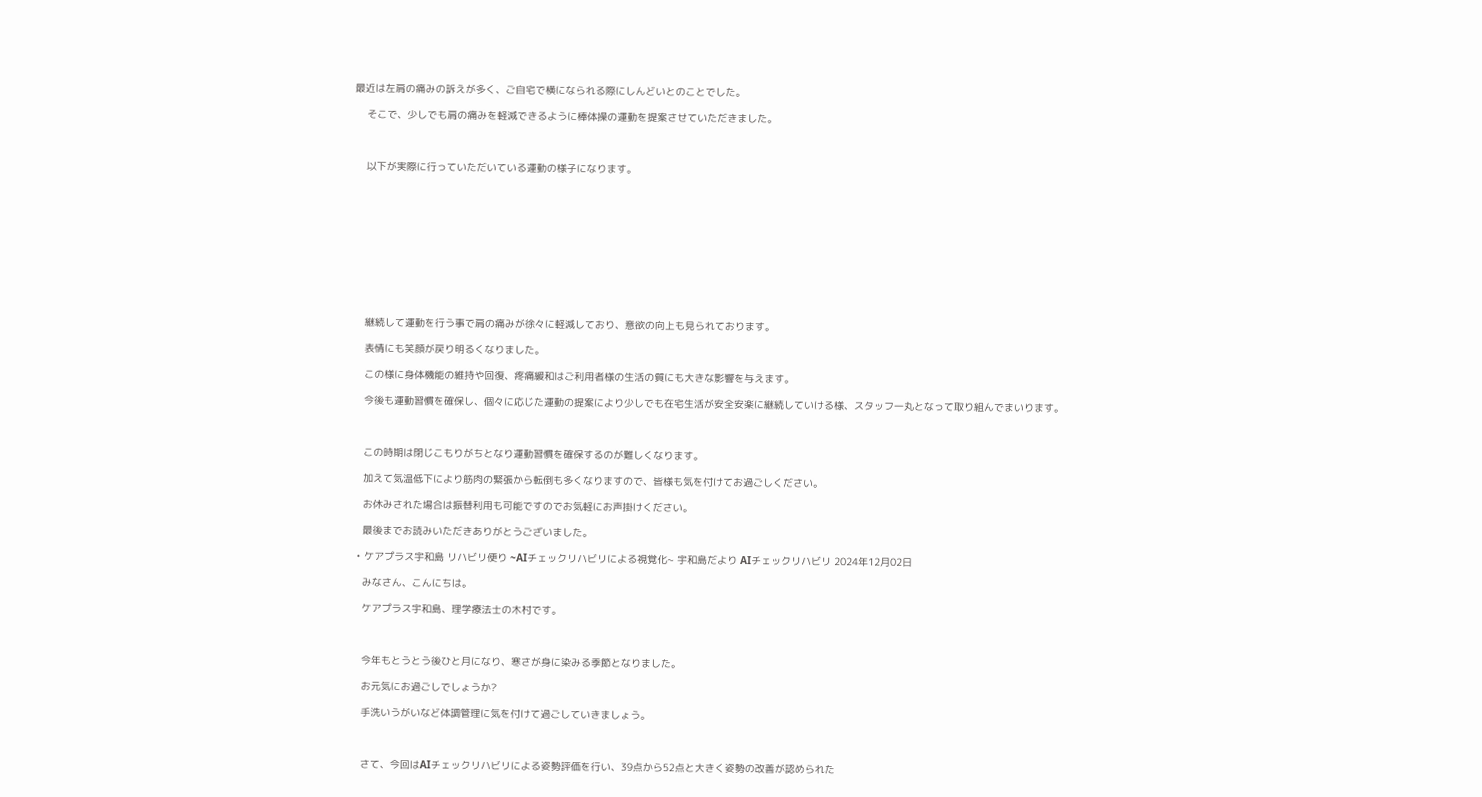最近は左肩の痛みの訴えが多く、ご自宅で横になられる際にしんどいとのことでした。

    そこで、少しでも肩の痛みを軽減できるように棒体操の運動を提案させていただきました。



    以下が実際に行っていただいている運動の様子になります。











    継続して運動を行う事で肩の痛みが徐々に軽減しており、意欲の向上も見られております。

    表情にも笑顔が戻り明るくなりました。

    この様に身体機能の維持や回復、疼痛緩和はご利用者様の生活の質にも大きな影響を与えます。

    今後も運動習慣を確保し、個々に応じた運動の提案により少しでも在宅生活が安全安楽に継続していける様、スタッフ一丸となって取り組んでまいります。



    この時期は閉じこもりがちとなり運動習慣を確保するのが難しくなります。

    加えて気温低下により筋肉の緊張から転倒も多くなりますので、皆様も気を付けてお過ごしください。

    お休みされた場合は振替利用も可能ですのでお気軽にお声掛けください。

    最後までお読みいただきありがとうございました。

  • ケアプラス宇和島 リハビリ便り ~AIチェックリハビリによる視覚化~ 宇和島だより AIチェックリハビリ 2024年12月02日

    みなさん、こんにちは。

    ケアプラス宇和島、理学療法士の木村です。



    今年もとうとう後ひと月になり、寒さが身に染みる季節となりました。

    お元気にお過ごしでしょうか?

    手洗いうがいなど体調管理に気を付けて過ごしていきましょう。



    さて、今回はAIチェックリハビリによる姿勢評価を行い、39点から52点と大きく姿勢の改善が認められた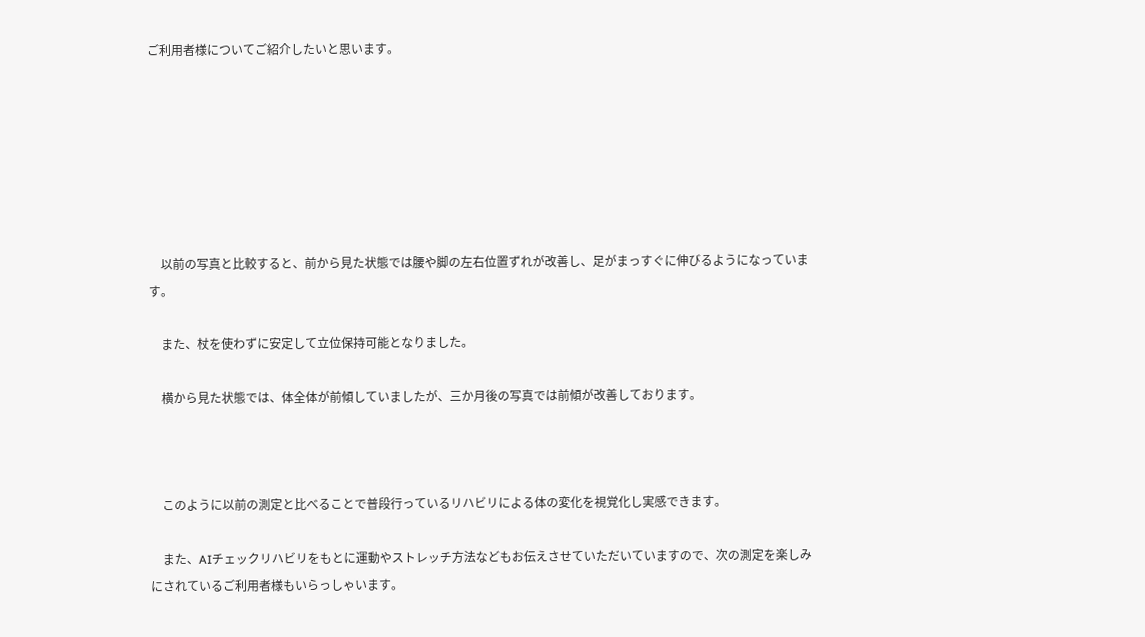ご利用者様についてご紹介したいと思います。







    以前の写真と比較すると、前から見た状態では腰や脚の左右位置ずれが改善し、足がまっすぐに伸びるようになっています。

    また、杖を使わずに安定して立位保持可能となりました。

    横から見た状態では、体全体が前傾していましたが、三か月後の写真では前傾が改善しております。



    このように以前の測定と比べることで普段行っているリハビリによる体の変化を視覚化し実感できます。

    また、AIチェックリハビリをもとに運動やストレッチ方法などもお伝えさせていただいていますので、次の測定を楽しみにされているご利用者様もいらっしゃいます。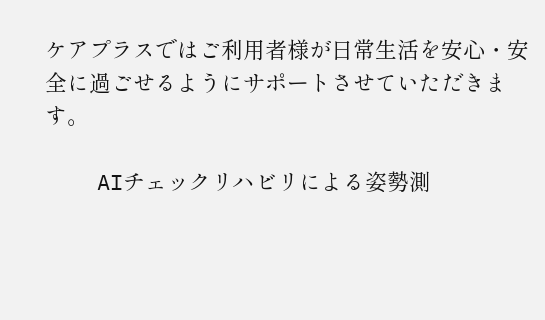ケアプラスではご利用者様が日常生活を安心・安全に過ごせるようにサポートさせていただきます。

    AIチェックリハビリによる姿勢測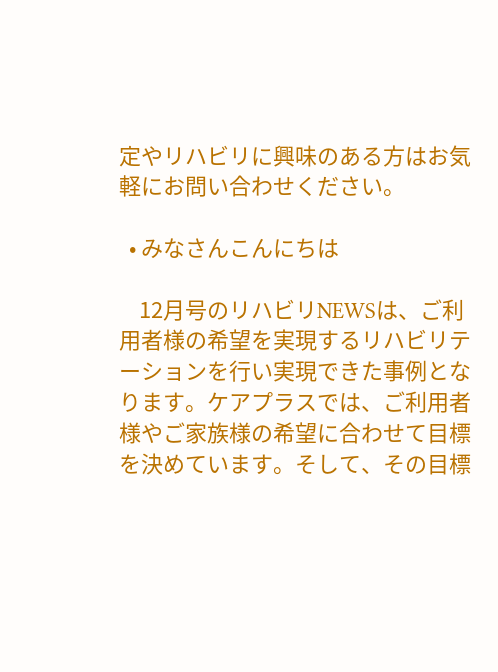定やリハビリに興味のある方はお気軽にお問い合わせください。

  • みなさんこんにちは

    12月号のリハビリNEWSは、ご利用者様の希望を実現するリハビリテーションを行い実現できた事例となります。ケアプラスでは、ご利用者様やご家族様の希望に合わせて目標を決めています。そして、その目標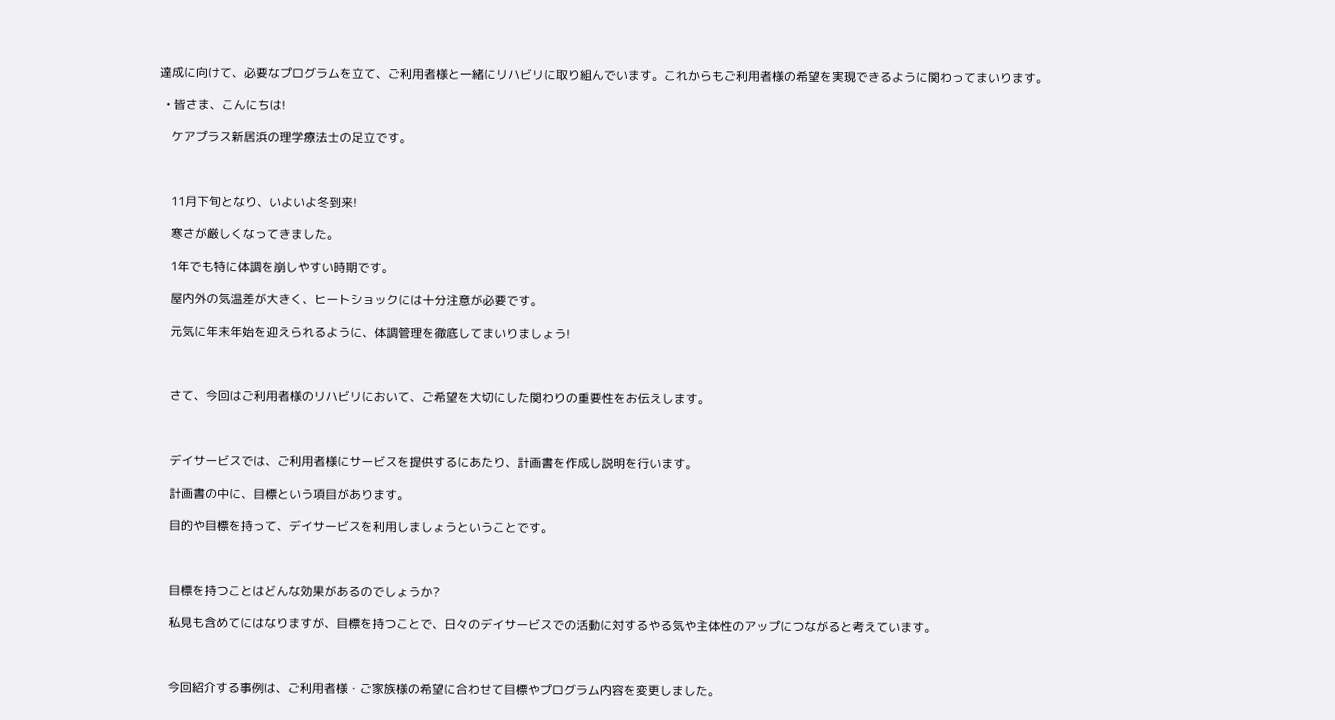達成に向けて、必要なプログラムを立て、ご利用者様と一緒にリハビリに取り組んでいます。これからもご利用者様の希望を実現できるように関わってまいります。

  • 皆さま、こんにちは!

    ケアプラス新居浜の理学療法士の足立です。



    11月下旬となり、いよいよ冬到来!

    寒さが厳しくなってきました。

    1年でも特に体調を崩しやすい時期です。

    屋内外の気温差が大きく、ヒートショックには十分注意が必要です。

    元気に年末年始を迎えられるように、体調管理を徹底してまいりましょう!



    さて、今回はご利用者様のリハビリにおいて、ご希望を大切にした関わりの重要性をお伝えします。



    デイサービスでは、ご利用者様にサービスを提供するにあたり、計画書を作成し説明を行います。

    計画書の中に、目標という項目があります。

    目的や目標を持って、デイサービスを利用しましょうということです。



    目標を持つことはどんな効果があるのでしょうか?

    私見も含めてにはなりますが、目標を持つことで、日々のデイサービスでの活動に対するやる気や主体性のアップにつながると考えています。



    今回紹介する事例は、ご利用者様・ご家族様の希望に合わせて目標やプログラム内容を変更しました。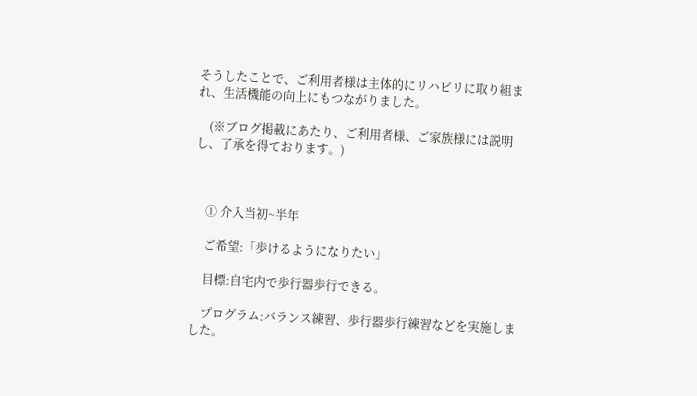そうしたことで、ご利用者様は主体的にリハビリに取り組まれ、生活機能の向上にもつながりました。

    (※ブログ掲載にあたり、ご利用者様、ご家族様には説明し、了承を得ております。)



    ① 介入当初~半年

    ご希望:「歩けるようになりたい」

    目標:自宅内で歩行器歩行できる。

    プログラム:バランス練習、歩行器歩行練習などを実施しました。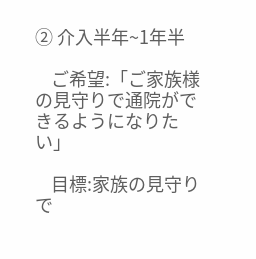② 介入半年~1年半

    ご希望:「ご家族様の見守りで通院ができるようになりたい」

    目標:家族の見守りで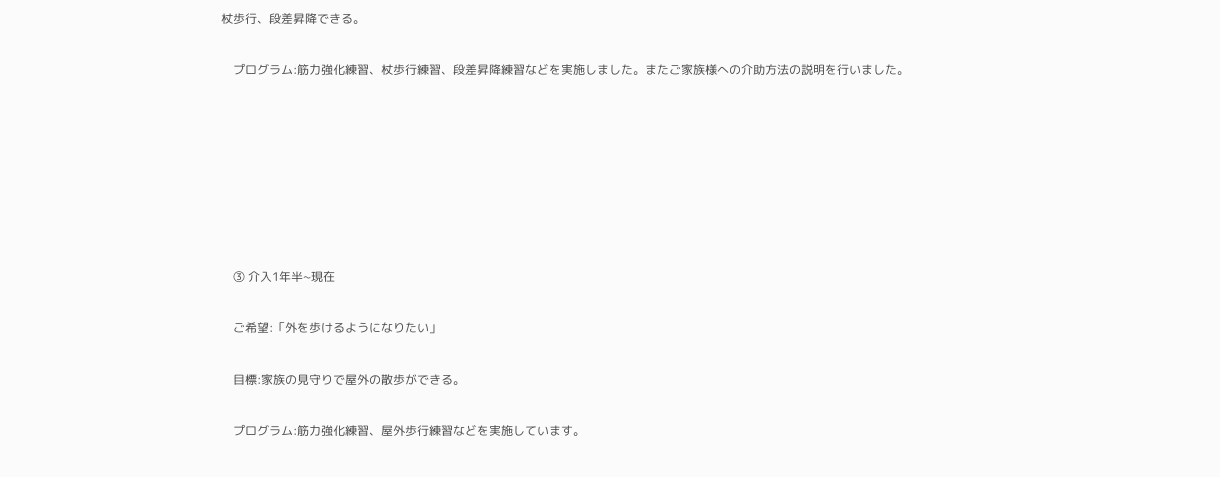杖歩行、段差昇降できる。

    プログラム:筋力強化練習、杖歩行練習、段差昇降練習などを実施しました。またご家族様への介助方法の説明を行いました。







    ③ 介入1年半~現在

    ご希望:「外を歩けるようになりたい」

    目標:家族の見守りで屋外の散歩ができる。

    プログラム:筋力強化練習、屋外歩行練習などを実施しています。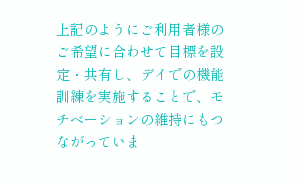上記のようにご利用者様のご希望に合わせて目標を設定・共有し、デイでの機能訓練を実施することで、モチベーションの維持にもつながっていま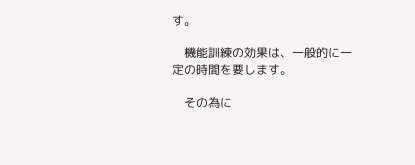す。

    機能訓練の効果は、一般的に一定の時間を要します。

    その為に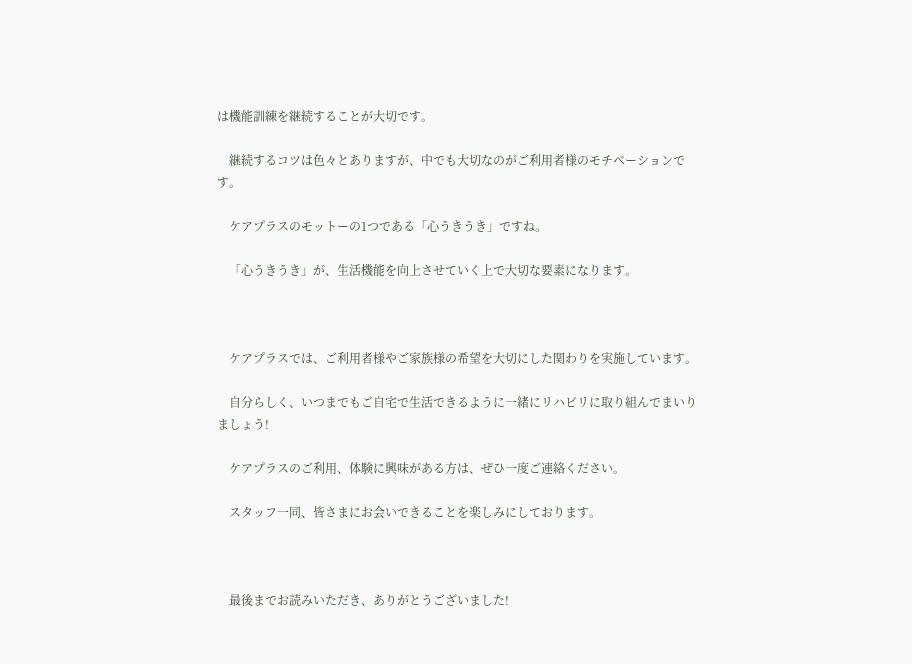は機能訓練を継続することが大切です。

    継続するコツは色々とありますが、中でも大切なのがご利用者様のモチベーションです。

    ケアプラスのモットーの1つである「心うきうき」ですね。

    「心うきうき」が、生活機能を向上させていく上で大切な要素になります。



    ケアプラスでは、ご利用者様やご家族様の希望を大切にした関わりを実施しています。

    自分らしく、いつまでもご自宅で生活できるように一緒にリハビリに取り組んでまいりましょう!

    ケアプラスのご利用、体験に興味がある方は、ぜひ一度ご連絡ください。

    スタッフ一同、皆さまにお会いできることを楽しみにしております。



    最後までお読みいただき、ありがとうございました!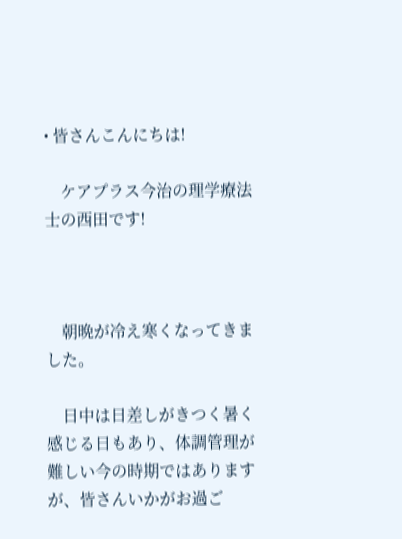• 皆さんこんにちは!

    ケアプラス今治の理学療法士の西田です!



    朝晩が冷え寒くなってきました。

    日中は日差しがきつく暑く感じる日もあり、体調管理が難しい今の時期ではありますが、皆さんいかがお過ご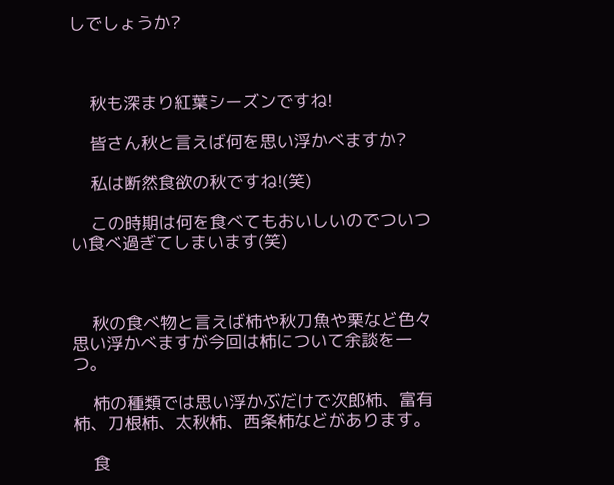しでしょうか?



    秋も深まり紅葉シーズンですね!

    皆さん秋と言えば何を思い浮かべますか?

    私は断然食欲の秋ですね!(笑)

    この時期は何を食べてもおいしいのでついつい食べ過ぎてしまいます(笑)



    秋の食べ物と言えば柿や秋刀魚や栗など色々思い浮かべますが今回は柿について余談を一つ。

    柿の種類では思い浮かぶだけで次郎柿、富有柿、刀根柿、太秋柿、西条柿などがあります。

    食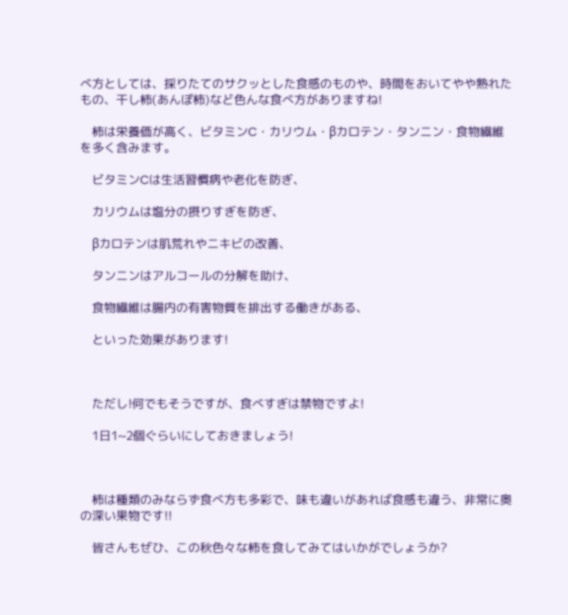べ方としては、採りたてのサクッとした食感のものや、時間をおいてやや熟れたもの、干し柿(あんぽ柿)など色んな食べ方がありますね!

    柿は栄養価が高く、ビタミンC・カリウム・βカロテン・タンニン・食物繊維を多く含みます。

    ビタミンCは生活習慣病や老化を防ぎ、

    カリウムは塩分の摂りすぎを防ぎ、

    βカロテンは肌荒れやニキビの改善、

    タンニンはアルコールの分解を助け、

    食物繊維は腸内の有害物質を排出する働きがある、

    といった効果があります!



    ただし!何でもそうですが、食べすぎは禁物ですよ!

    1日1~2個ぐらいにしておきましょう!



    柿は種類のみならず食べ方も多彩で、味も違いがあれば食感も違う、非常に奥の深い果物です!!

    皆さんもぜひ、この秋色々な柿を食してみてはいかがでしょうか?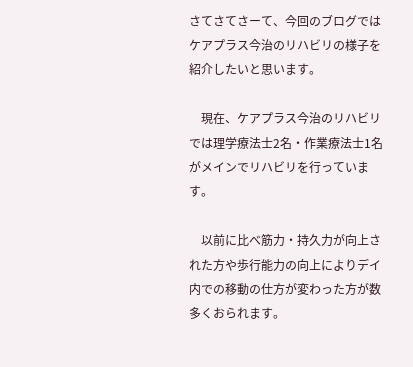さてさてさーて、今回のブログではケアプラス今治のリハビリの様子を紹介したいと思います。

    現在、ケアプラス今治のリハビリでは理学療法士2名・作業療法士1名がメインでリハビリを行っています。

    以前に比べ筋力・持久力が向上された方や歩行能力の向上によりデイ内での移動の仕方が変わった方が数多くおられます。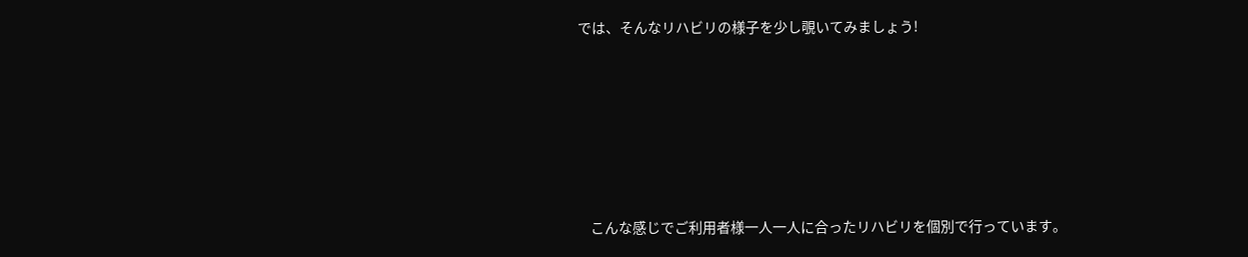では、そんなリハビリの様子を少し覗いてみましょう!







    こんな感じでご利用者様一人一人に合ったリハビリを個別で行っています。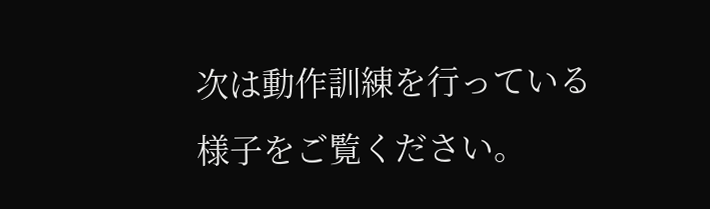次は動作訓練を行っている様子をご覧ください。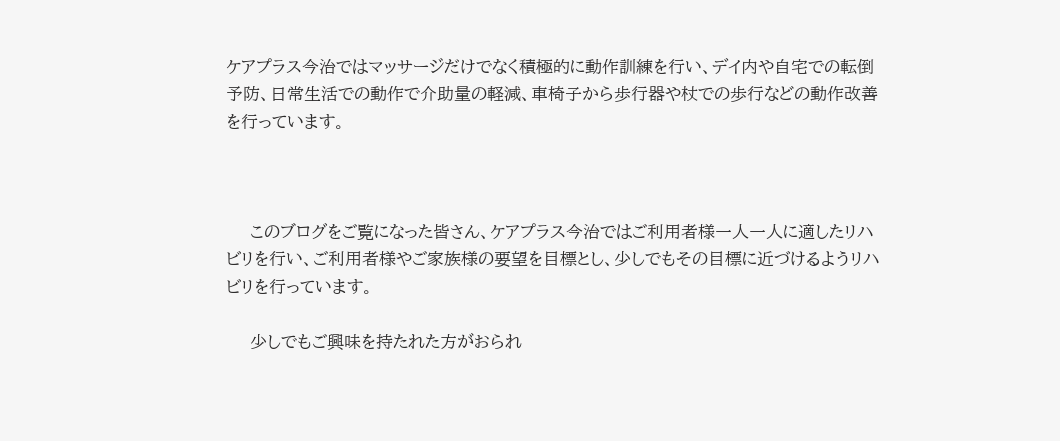ケアプラス今治ではマッサージだけでなく積極的に動作訓練を行い、デイ内や自宅での転倒予防、日常生活での動作で介助量の軽減、車椅子から歩行器や杖での歩行などの動作改善を行っています。



    このブログをご覧になった皆さん、ケアプラス今治ではご利用者様一人一人に適したリハビリを行い、ご利用者様やご家族様の要望を目標とし、少しでもその目標に近づけるようリハビリを行っています。

    少しでもご興味を持たれた方がおられ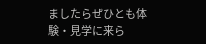ましたらぜひとも体験・見学に来ら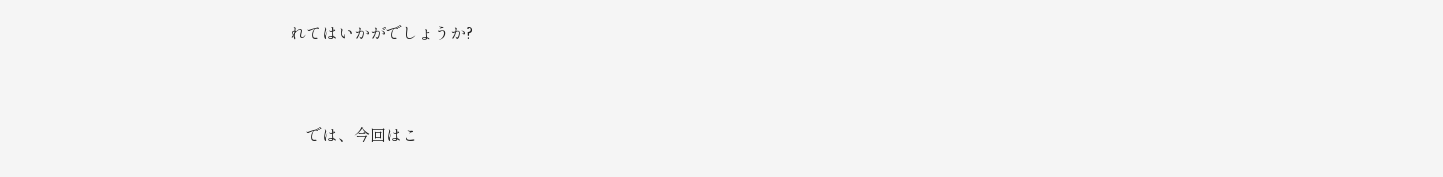れてはいかがでしょうか?



    では、今回はこ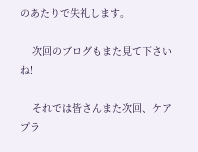のあたりで失礼します。

    次回のブログもまた見て下さいね!

    それでは皆さんまた次回、ケアプラ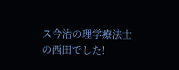ス今治の理学療法士の西田でした!